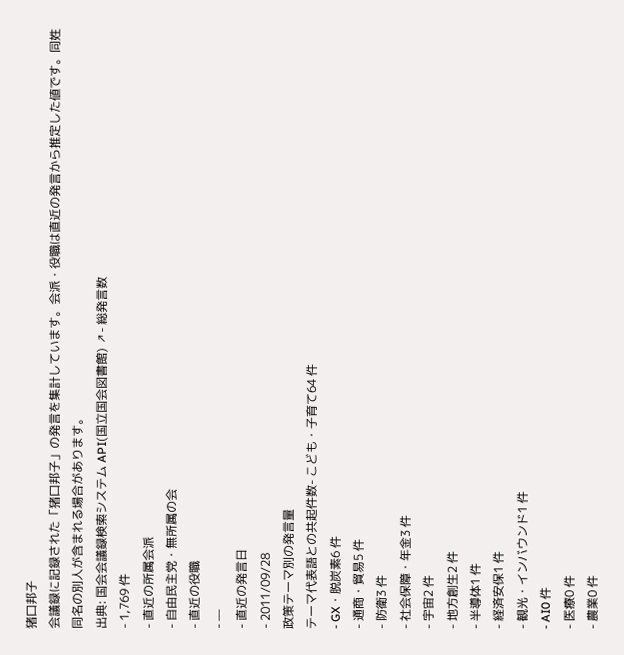猪口邦子
会議録に記録された「猪口邦子」の発言を集計しています。会派・役職は直近の発言から推定した値です。同姓同名の別人が含まれる場合があります。
出典: 国会会議録検索システム API(国立国会図書館) ↗- 総発言数
- 1,769 件
- 直近の所属会派
- 自由民主党・無所属の会
- 直近の役職
- —
- 直近の発言日
- 2011/09/28
政策テーマ別の発言量
テーマ代表語との共起件数- こども・子育て64 件
- GX・脱炭素6 件
- 通商・貿易5 件
- 防衛3 件
- 社会保障・年金3 件
- 宇宙2 件
- 地方創生2 件
- 半導体1 件
- 経済安保1 件
- 観光・インバウンド1 件
- AI0 件
- 医療0 件
- 農業0 件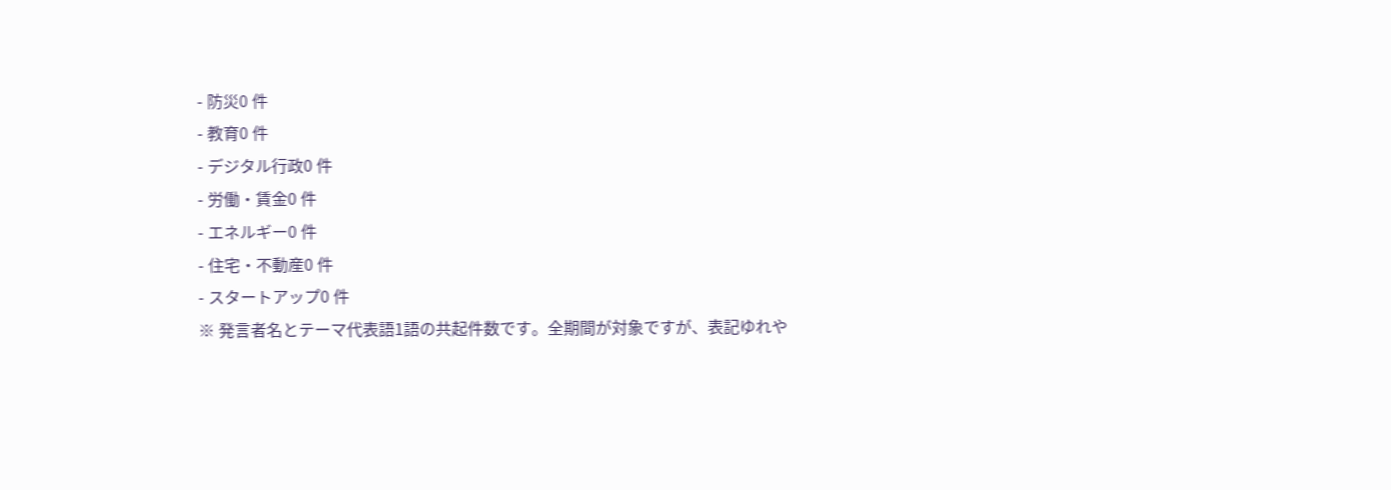- 防災0 件
- 教育0 件
- デジタル行政0 件
- 労働・賃金0 件
- エネルギー0 件
- 住宅・不動産0 件
- スタートアップ0 件
※ 発言者名とテーマ代表語1語の共起件数です。全期間が対象ですが、表記ゆれや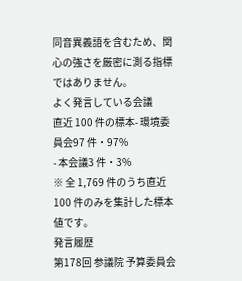同音異義語を含むため、関心の強さを厳密に測る指標ではありません。
よく発言している会議
直近 100 件の標本- 環境委員会97 件・97%
- 本会議3 件・3%
※ 全 1,769 件のうち直近 100 件のみを集計した標本値です。
発言履歴
第178回 参議院 予算委員会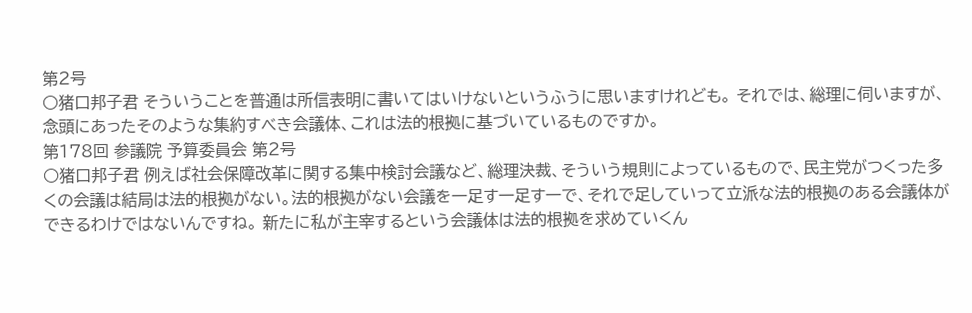第2号
○猪口邦子君 そういうことを普通は所信表明に書いてはいけないというふうに思いますけれども。 それでは、総理に伺いますが、念頭にあったそのような集約すべき会議体、これは法的根拠に基づいているものですか。
第178回 参議院 予算委員会 第2号
○猪口邦子君 例えば社会保障改革に関する集中検討会議など、総理決裁、そういう規則によっているもので、民主党がつくった多くの会議は結局は法的根拠がない。法的根拠がない会議を一足す一足す一で、それで足していって立派な法的根拠のある会議体ができるわけではないんですね。 新たに私が主宰するという会議体は法的根拠を求めていくん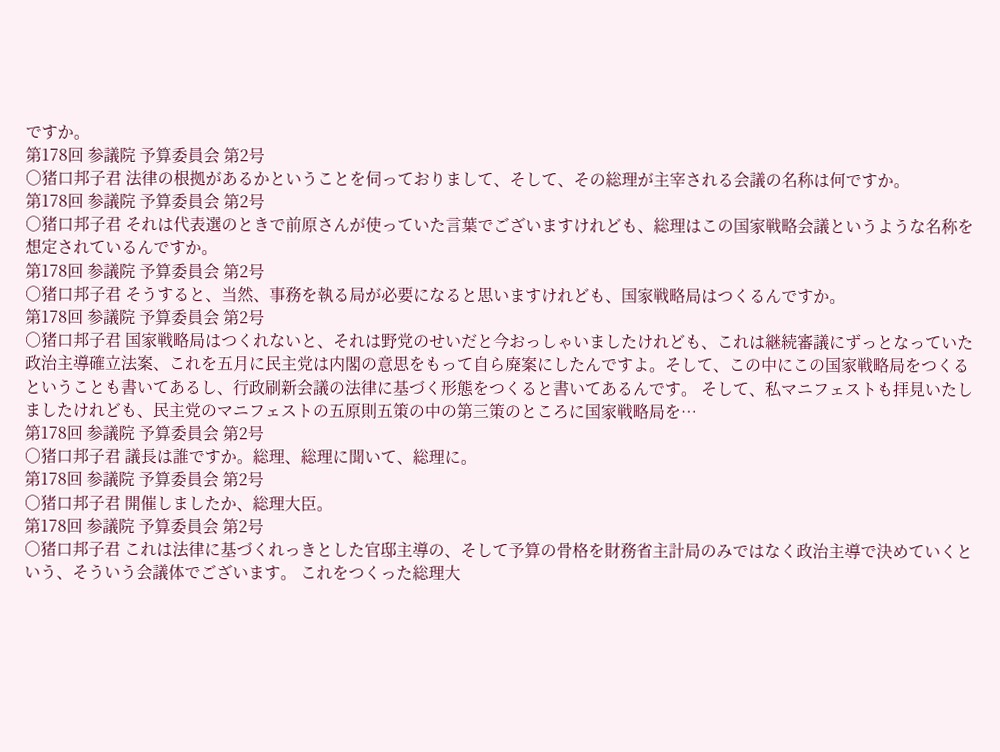ですか。
第178回 参議院 予算委員会 第2号
○猪口邦子君 法律の根拠があるかということを伺っておりまして、そして、その総理が主宰される会議の名称は何ですか。
第178回 参議院 予算委員会 第2号
○猪口邦子君 それは代表選のときで前原さんが使っていた言葉でございますけれども、総理はこの国家戦略会議というような名称を想定されているんですか。
第178回 参議院 予算委員会 第2号
○猪口邦子君 そうすると、当然、事務を執る局が必要になると思いますけれども、国家戦略局はつくるんですか。
第178回 参議院 予算委員会 第2号
○猪口邦子君 国家戦略局はつくれないと、それは野党のせいだと今おっしゃいましたけれども、これは継続審議にずっとなっていた政治主導確立法案、これを五月に民主党は内閣の意思をもって自ら廃案にしたんですよ。そして、この中にこの国家戦略局をつくるということも書いてあるし、行政刷新会議の法律に基づく形態をつくると書いてあるんです。 そして、私マニフェストも拝見いたしましたけれども、民主党のマニフェストの五原則五策の中の第三策のところに国家戦略局を…
第178回 参議院 予算委員会 第2号
○猪口邦子君 議長は誰ですか。総理、総理に聞いて、総理に。
第178回 参議院 予算委員会 第2号
○猪口邦子君 開催しましたか、総理大臣。
第178回 参議院 予算委員会 第2号
○猪口邦子君 これは法律に基づくれっきとした官邸主導の、そして予算の骨格を財務省主計局のみではなく政治主導で決めていくという、そういう会議体でございます。 これをつくった総理大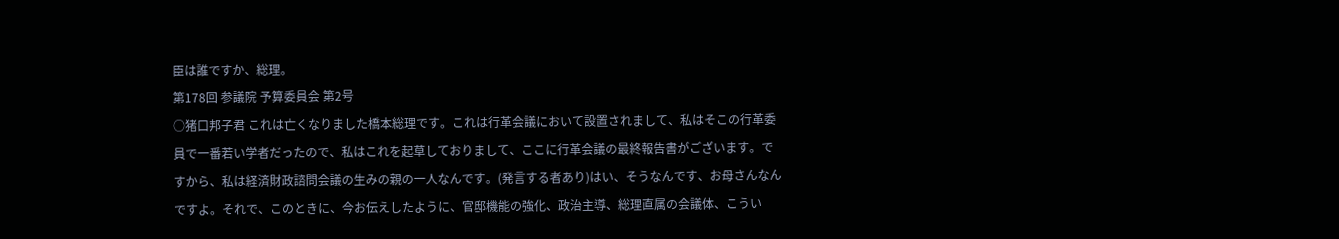臣は誰ですか、総理。
第178回 参議院 予算委員会 第2号
○猪口邦子君 これは亡くなりました橋本総理です。これは行革会議において設置されまして、私はそこの行革委員で一番若い学者だったので、私はこれを起草しておりまして、ここに行革会議の最終報告書がございます。ですから、私は経済財政諮問会議の生みの親の一人なんです。(発言する者あり)はい、そうなんです、お母さんなんですよ。それで、このときに、今お伝えしたように、官邸機能の強化、政治主導、総理直属の会議体、こうい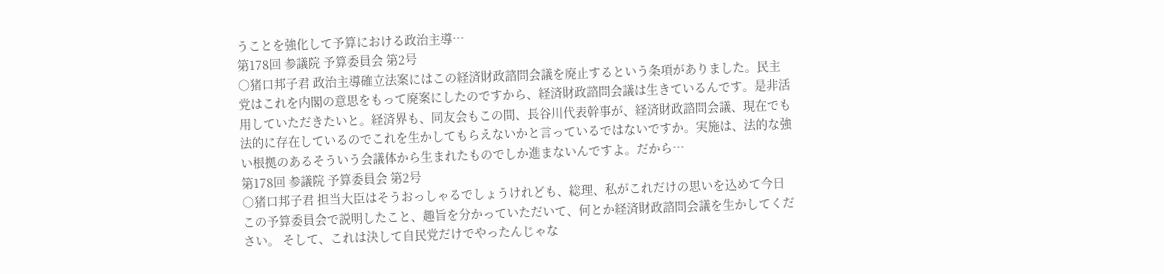うことを強化して予算における政治主導…
第178回 参議院 予算委員会 第2号
○猪口邦子君 政治主導確立法案にはこの経済財政諮問会議を廃止するという条項がありました。民主党はこれを内閣の意思をもって廃案にしたのですから、経済財政諮問会議は生きているんです。是非活用していただきたいと。経済界も、同友会もこの間、長谷川代表幹事が、経済財政諮問会議、現在でも法的に存在しているのでこれを生かしてもらえないかと言っているではないですか。実施は、法的な強い根拠のあるそういう会議体から生まれたものでしか進まないんですよ。だから…
第178回 参議院 予算委員会 第2号
○猪口邦子君 担当大臣はそうおっしゃるでしょうけれども、総理、私がこれだけの思いを込めて今日この予算委員会で説明したこと、趣旨を分かっていただいて、何とか経済財政諮問会議を生かしてください。 そして、これは決して自民党だけでやったんじゃな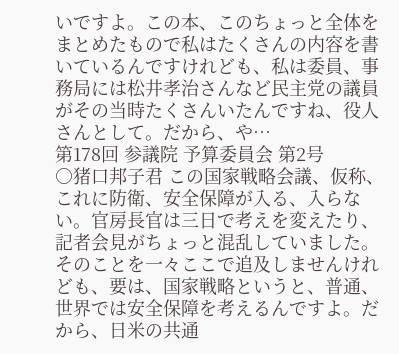いですよ。この本、このちょっと全体をまとめたもので私はたくさんの内容を書いているんですけれども、私は委員、事務局には松井孝治さんなど民主党の議員がその当時たくさんいたんですね、役人さんとして。だから、や…
第178回 参議院 予算委員会 第2号
○猪口邦子君 この国家戦略会議、仮称、これに防衛、安全保障が入る、入らない。官房長官は三日で考えを変えたり、記者会見がちょっと混乱していました。そのことを一々ここで追及しませんけれども、要は、国家戦略というと、普通、世界では安全保障を考えるんですよ。だから、日米の共通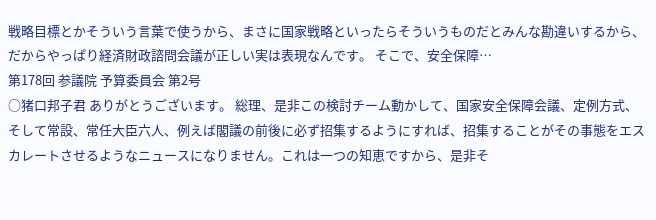戦略目標とかそういう言葉で使うから、まさに国家戦略といったらそういうものだとみんな勘違いするから、だからやっぱり経済財政諮問会議が正しい実は表現なんです。 そこで、安全保障…
第178回 参議院 予算委員会 第2号
○猪口邦子君 ありがとうございます。 総理、是非この検討チーム動かして、国家安全保障会議、定例方式、そして常設、常任大臣六人、例えば閣議の前後に必ず招集するようにすれば、招集することがその事態をエスカレートさせるようなニュースになりません。これは一つの知恵ですから、是非そ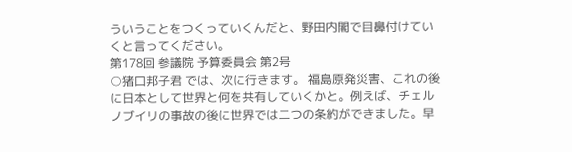ういうことをつくっていくんだと、野田内閣で目鼻付けていくと言ってください。
第178回 参議院 予算委員会 第2号
○猪口邦子君 では、次に行きます。 福島原発災害、これの後に日本として世界と何を共有していくかと。例えば、チェルノブイリの事故の後に世界では二つの条約ができました。早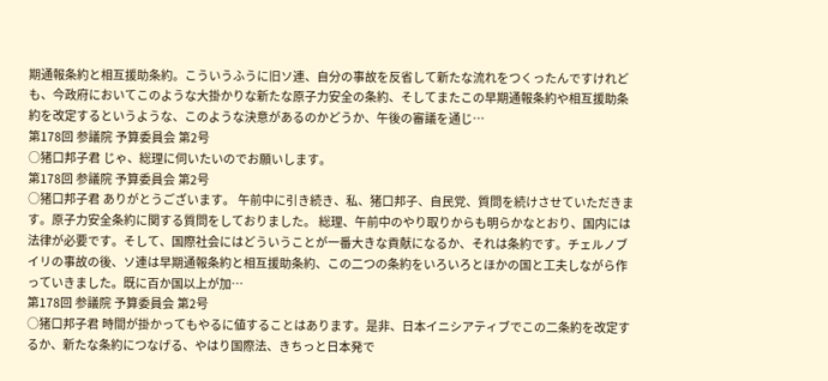期通報条約と相互援助条約。こういうふうに旧ソ連、自分の事故を反省して新たな流れをつくったんですけれども、今政府においてこのような大掛かりな新たな原子力安全の条約、そしてまたこの早期通報条約や相互援助条約を改定するというような、このような決意があるのかどうか、午後の審議を通じ…
第178回 参議院 予算委員会 第2号
○猪口邦子君 じゃ、総理に伺いたいのでお願いします。
第178回 参議院 予算委員会 第2号
○猪口邦子君 ありがとうございます。 午前中に引き続き、私、猪口邦子、自民党、質問を続けさせていただきます。原子力安全条約に関する質問をしておりました。 総理、午前中のやり取りからも明らかなとおり、国内には法律が必要です。そして、国際社会にはどういうことが一番大きな貢献になるか、それは条約です。チェルノブイリの事故の後、ソ連は早期通報条約と相互援助条約、この二つの条約をいろいろとほかの国と工夫しながら作っていきました。既に百か国以上が加…
第178回 参議院 予算委員会 第2号
○猪口邦子君 時間が掛かってもやるに値することはあります。是非、日本イニシアティブでこの二条約を改定するか、新たな条約につなげる、やはり国際法、きちっと日本発で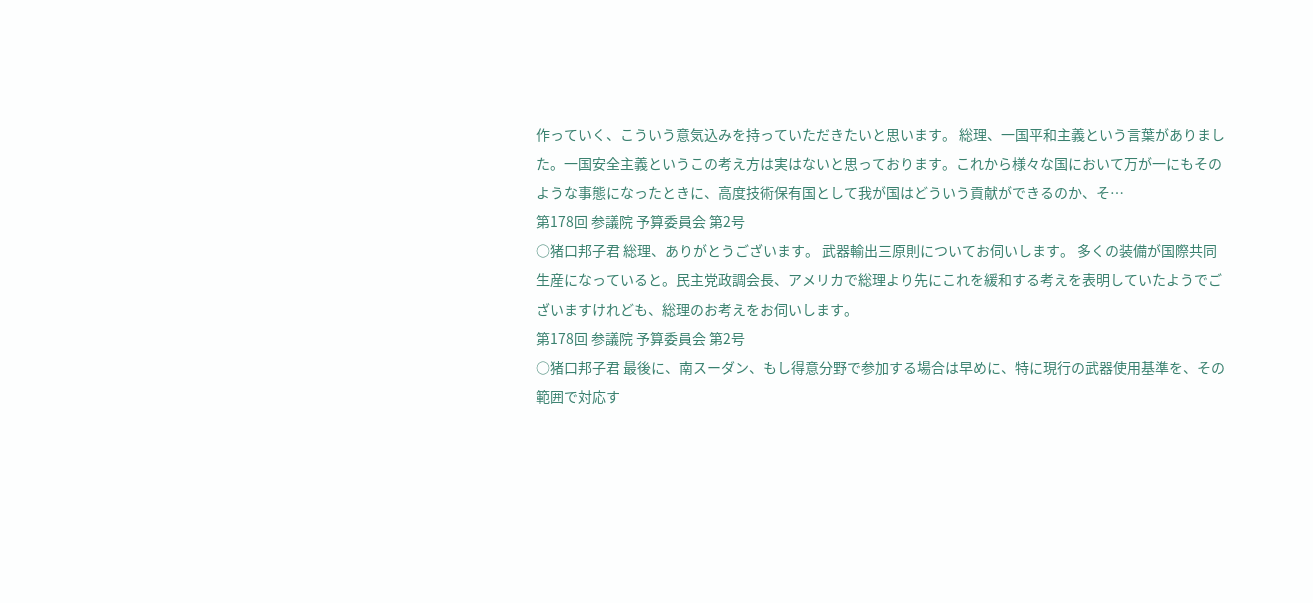作っていく、こういう意気込みを持っていただきたいと思います。 総理、一国平和主義という言葉がありました。一国安全主義というこの考え方は実はないと思っております。これから様々な国において万が一にもそのような事態になったときに、高度技術保有国として我が国はどういう貢献ができるのか、そ…
第178回 参議院 予算委員会 第2号
○猪口邦子君 総理、ありがとうございます。 武器輸出三原則についてお伺いします。 多くの装備が国際共同生産になっていると。民主党政調会長、アメリカで総理より先にこれを緩和する考えを表明していたようでございますけれども、総理のお考えをお伺いします。
第178回 参議院 予算委員会 第2号
○猪口邦子君 最後に、南スーダン、もし得意分野で参加する場合は早めに、特に現行の武器使用基準を、その範囲で対応す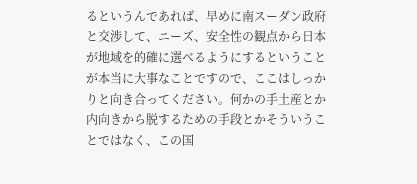るというんであれば、早めに南スーダン政府と交渉して、ニーズ、安全性の観点から日本が地域を的確に選べるようにするということが本当に大事なことですので、ここはしっかりと向き合ってください。何かの手土産とか内向きから脱するための手段とかそういうことではなく、この国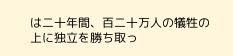は二十年間、百二十万人の犠牲の上に独立を勝ち取っ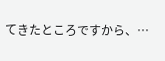てきたところですから、…